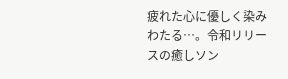疲れた心に優しく染みわたる…。令和リリースの癒しソン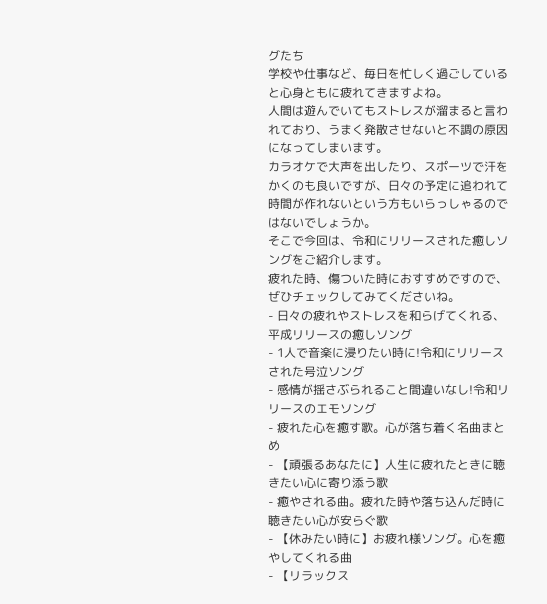グたち
学校や仕事など、毎日を忙しく過ごしていると心身ともに疲れてきますよね。
人間は遊んでいてもストレスが溜まると言われており、うまく発散させないと不調の原因になってしまいます。
カラオケで大声を出したり、スポーツで汗をかくのも良いですが、日々の予定に追われて時間が作れないという方もいらっしゃるのではないでしょうか。
そこで今回は、令和にリリースされた癒しソングをご紹介します。
疲れた時、傷ついた時におすすめですので、ぜひチェックしてみてくださいね。
- 日々の疲れやストレスを和らげてくれる、平成リリースの癒しソング
- 1人で音楽に浸りたい時に!令和にリリースされた号泣ソング
- 感情が揺さぶられること間違いなし!令和リリースのエモソング
- 疲れた心を癒す歌。心が落ち着く名曲まとめ
- 【頑張るあなたに】人生に疲れたときに聴きたい心に寄り添う歌
- 癒やされる曲。疲れた時や落ち込んだ時に聴きたい心が安らぐ歌
- 【休みたい時に】お疲れ様ソング。心を癒やしてくれる曲
- 【リラックス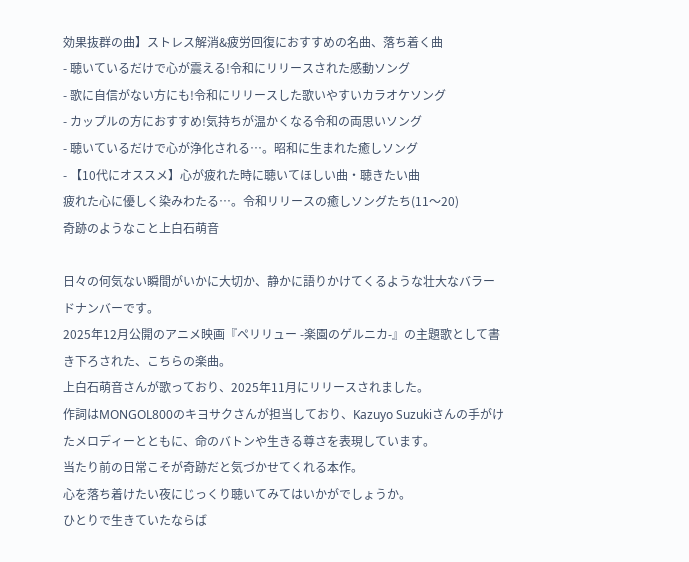効果抜群の曲】ストレス解消&疲労回復におすすめの名曲、落ち着く曲
- 聴いているだけで心が震える!令和にリリースされた感動ソング
- 歌に自信がない方にも!令和にリリースした歌いやすいカラオケソング
- カップルの方におすすめ!気持ちが温かくなる令和の両思いソング
- 聴いているだけで心が浄化される…。昭和に生まれた癒しソング
- 【10代にオススメ】心が疲れた時に聴いてほしい曲・聴きたい曲
疲れた心に優しく染みわたる…。令和リリースの癒しソングたち(11〜20)
奇跡のようなこと上白石萌音

日々の何気ない瞬間がいかに大切か、静かに語りかけてくるような壮大なバラードナンバーです。
2025年12月公開のアニメ映画『ペリリュー -楽園のゲルニカ-』の主題歌として書き下ろされた、こちらの楽曲。
上白石萌音さんが歌っており、2025年11月にリリースされました。
作詞はMONGOL800のキヨサクさんが担当しており、Kazuyo Suzukiさんの手がけたメロディーとともに、命のバトンや生きる尊さを表現しています。
当たり前の日常こそが奇跡だと気づかせてくれる本作。
心を落ち着けたい夜にじっくり聴いてみてはいかがでしょうか。
ひとりで生きていたならば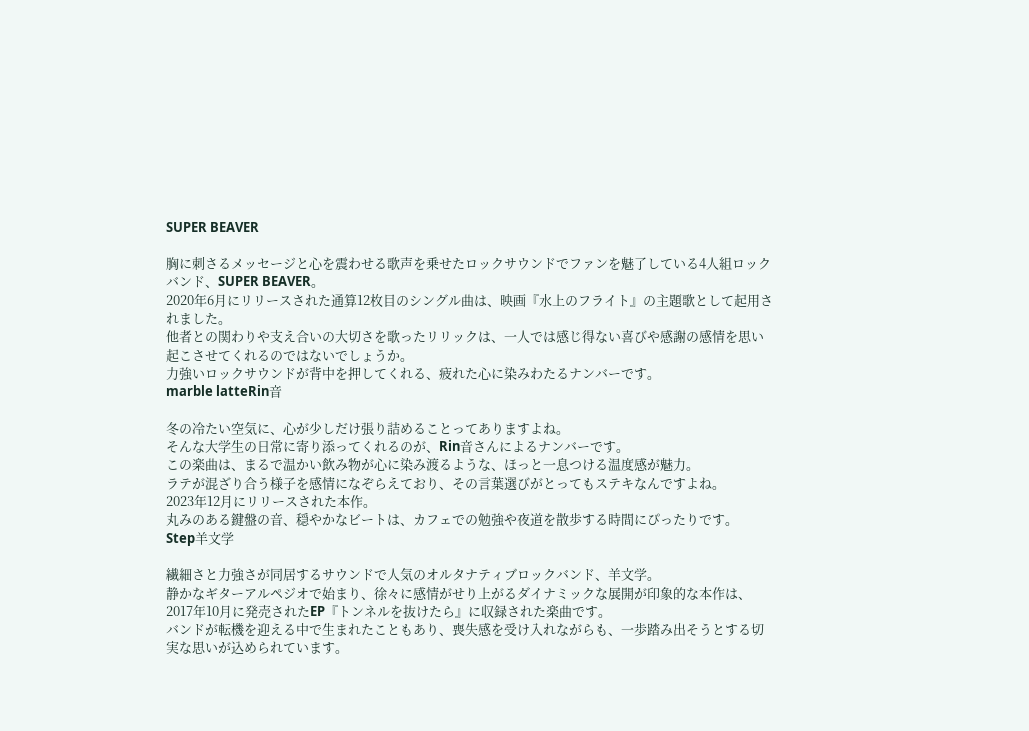SUPER BEAVER

胸に刺さるメッセージと心を震わせる歌声を乗せたロックサウンドでファンを魅了している4人組ロックバンド、SUPER BEAVER。
2020年6月にリリースされた通算12枚目のシングル曲は、映画『水上のフライト』の主題歌として起用されました。
他者との関わりや支え合いの大切さを歌ったリリックは、一人では感じ得ない喜びや感謝の感情を思い起こさせてくれるのではないでしょうか。
力強いロックサウンドが背中を押してくれる、疲れた心に染みわたるナンバーです。
marble latteRin音

冬の冷たい空気に、心が少しだけ張り詰めることってありますよね。
そんな大学生の日常に寄り添ってくれるのが、Rin音さんによるナンバーです。
この楽曲は、まるで温かい飲み物が心に染み渡るような、ほっと一息つける温度感が魅力。
ラテが混ざり合う様子を感情になぞらえており、その言葉選びがとってもステキなんですよね。
2023年12月にリリースされた本作。
丸みのある鍵盤の音、穏やかなビートは、カフェでの勉強や夜道を散歩する時間にぴったりです。
Step羊文学

繊細さと力強さが同居するサウンドで人気のオルタナティブロックバンド、羊文学。
静かなギターアルペジオで始まり、徐々に感情がせり上がるダイナミックな展開が印象的な本作は、2017年10月に発売されたEP『トンネルを抜けたら』に収録された楽曲です。
バンドが転機を迎える中で生まれたこともあり、喪失感を受け入れながらも、一歩踏み出そうとする切実な思いが込められています。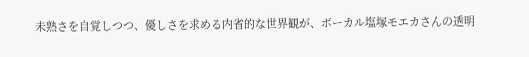未熟さを自覚しつつ、優しさを求める内省的な世界観が、ボーカル塩塚モエカさんの透明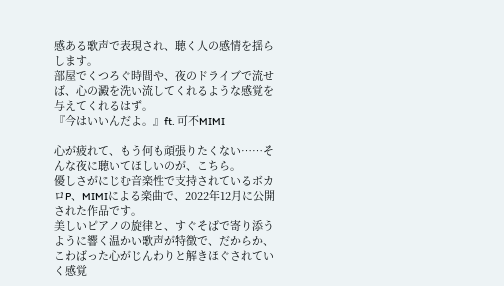感ある歌声で表現され、聴く人の感情を揺らします。
部屋でくつろぐ時間や、夜のドライブで流せば、心の澱を洗い流してくれるような感覚を与えてくれるはず。
『今はいいんだよ。』ft. 可不MIMI

心が疲れて、もう何も頑張りたくない……そんな夜に聴いてほしいのが、こちら。
優しさがにじむ音楽性で支持されているボカロP、MIMIによる楽曲で、2022年12月に公開された作品です。
美しいピアノの旋律と、すぐそばで寄り添うように響く温かい歌声が特徴で、だからか、こわばった心がじんわりと解きほぐされていく感覚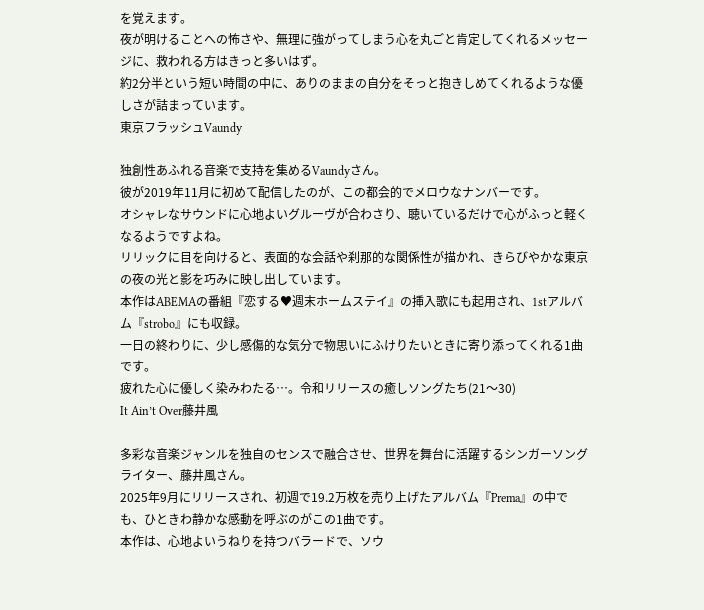を覚えます。
夜が明けることへの怖さや、無理に強がってしまう心を丸ごと肯定してくれるメッセージに、救われる方はきっと多いはず。
約2分半という短い時間の中に、ありのままの自分をそっと抱きしめてくれるような優しさが詰まっています。
東京フラッシュVaundy

独創性あふれる音楽で支持を集めるVaundyさん。
彼が2019年11月に初めて配信したのが、この都会的でメロウなナンバーです。
オシャレなサウンドに心地よいグルーヴが合わさり、聴いているだけで心がふっと軽くなるようですよね。
リリックに目を向けると、表面的な会話や刹那的な関係性が描かれ、きらびやかな東京の夜の光と影を巧みに映し出しています。
本作はABEMAの番組『恋する♥週末ホームステイ』の挿入歌にも起用され、1stアルバム『strobo』にも収録。
一日の終わりに、少し感傷的な気分で物思いにふけりたいときに寄り添ってくれる1曲です。
疲れた心に優しく染みわたる…。令和リリースの癒しソングたち(21〜30)
It Ain’t Over藤井風

多彩な音楽ジャンルを独自のセンスで融合させ、世界を舞台に活躍するシンガーソングライター、藤井風さん。
2025年9月にリリースされ、初週で19.2万枚を売り上げたアルバム『Prema』の中でも、ひときわ静かな感動を呼ぶのがこの1曲です。
本作は、心地よいうねりを持つバラードで、ソウ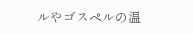ルやゴスペルの温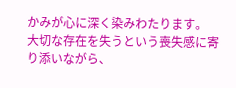かみが心に深く染みわたります。
大切な存在を失うという喪失感に寄り添いながら、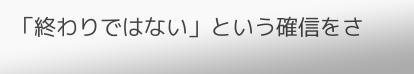「終わりではない」という確信をさ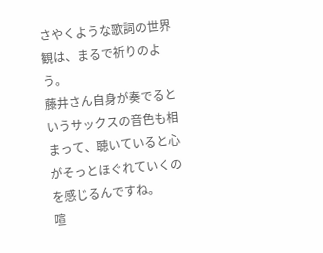さやくような歌詞の世界観は、まるで祈りのよう。
藤井さん自身が奏でるというサックスの音色も相まって、聴いていると心がそっとほぐれていくのを感じるんですね。
喧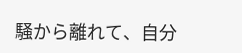騒から離れて、自分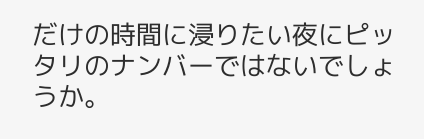だけの時間に浸りたい夜にピッタリのナンバーではないでしょうか。